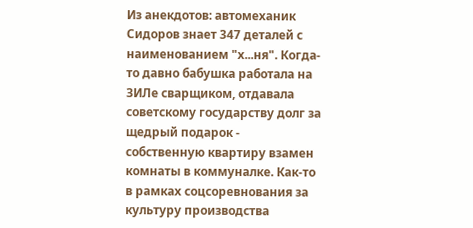Из анекдотов: автомеханик Сидоров знает 347 деталей с наименованием "х...ня". Когда-то давно бабушка работала на ЗИЛе сварщиком, отдавала советскому государству долг за щедрый подарок - собственную квартиру взамен комнаты в коммуналке. Как-то в рамках соцсоревнования за культуру производства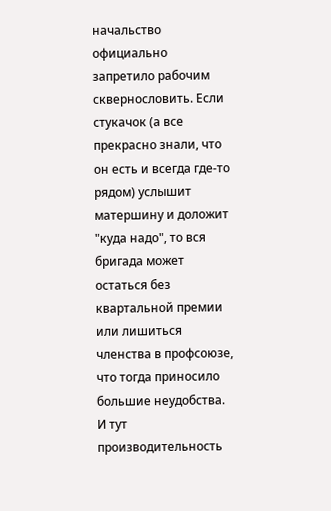начальство официально запретило рабочим сквернословить. Если стукачок (а все прекрасно знали, что он есть и всегда где-то рядом) услышит матершину и доложит "куда надо", то вся бригада может остаться без квартальной премии или лишиться членства в профсоюзе, что тогда приносило большие неудобства. И тут производительность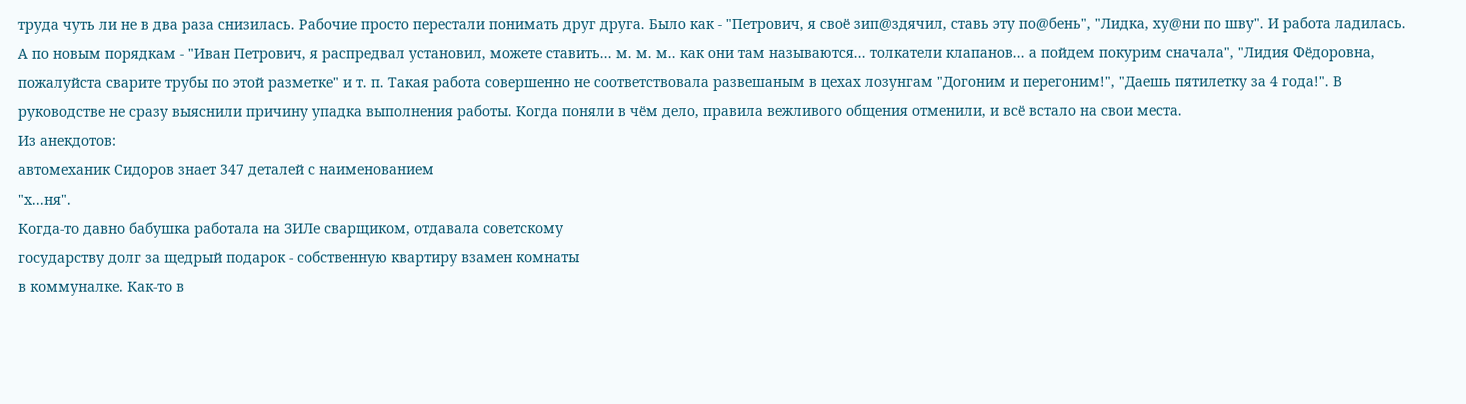труда чуть ли не в два раза снизилась. Рабочие просто перестали понимать друг друга. Было как - "Петрович, я своё зип@здячил, ставь эту по@бень", "Лидка, ху@ни по шву". И работа ладилась. А по новым порядкам - "Иван Петрович, я распредвал установил, можете ставить... м. м. м.. как они там называются... толкатели клапанов... а пойдем покурим сначала", "Лидия Фёдоровна, пожалуйста сварите трубы по этой разметке" и т. п. Такая работа совершенно не соответствовала развешаным в цехах лозунгам "Догоним и перегоним!", "Даешь пятилетку за 4 года!". В руководстве не сразу выяснили причину упадка выполнения работы. Когда поняли в чём дело, правила вежливого общения отменили, и всё встало на свои места.
Из анекдотов:
автомеханик Сидоров знает 347 деталей с наименованием
"х...ня".
Когда-то давно бабушка работала на ЗИЛе сварщиком, отдавала советскому
государству долг за щедрый подарок - собственную квартиру взамен комнаты
в коммуналке. Как-то в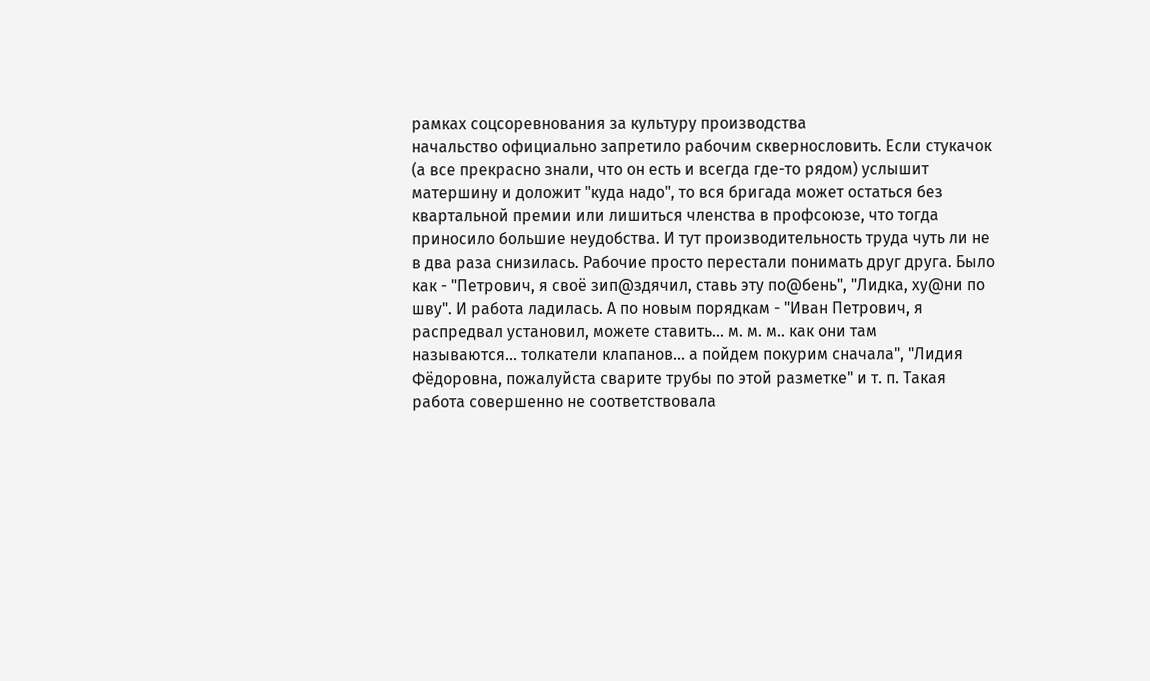рамках соцсоревнования за культуру производства
начальство официально запретило рабочим сквернословить. Если стукачок
(а все прекрасно знали, что он есть и всегда где-то рядом) услышит
матершину и доложит "куда надо", то вся бригада может остаться без
квартальной премии или лишиться членства в профсоюзе, что тогда
приносило большие неудобства. И тут производительность труда чуть ли не
в два раза снизилась. Рабочие просто перестали понимать друг друга. Было
как - "Петрович, я своё зип@здячил, ставь эту по@бень", "Лидка, ху@ни по
шву". И работа ладилась. А по новым порядкам - "Иван Петрович, я
распредвал установил, можете ставить... м. м. м.. как они там
называются... толкатели клапанов... а пойдем покурим сначала", "Лидия
Фёдоровна, пожалуйста сварите трубы по этой разметке" и т. п. Такая
работа совершенно не соответствовала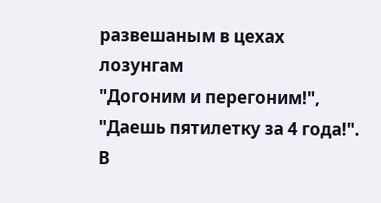развешаным в цехах лозунгам
"Догоним и перегоним!", "Даешь пятилетку за 4 года!". В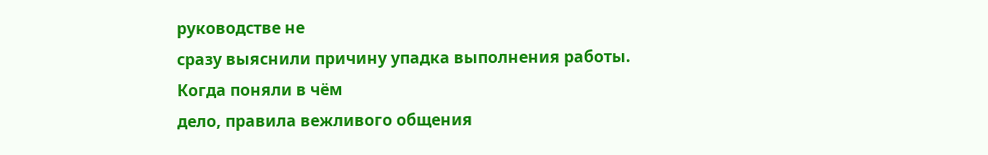руководстве не
сразу выяснили причину упадка выполнения работы. Когда поняли в чём
дело, правила вежливого общения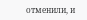отменили, и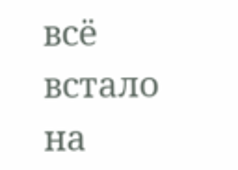всё встало на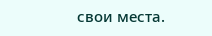свои места.